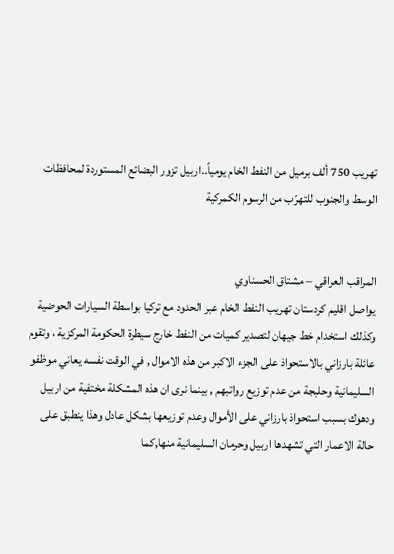تهريب 750 ألف برميل من النفط الخام يومياً..اربيل تزور البضائع المستوردة لمحافظات الوسط والجنوب للتهرّب من الرسوم الكمركية


المراقب العراقي – مشتاق الحسناوي
يواصل اقليم كردستان تهريب النفط الخام عبر الحدود مع تركيا بواسطة السيارات الحوضية وكذلك استخدام خط جيهان لتصدير كميات من النفط خارج سيطرة الحكومة المركزية ، وتقوم عائلة بارزاني بالاستحواذ على الجزء الاكبر من هذه الاموال , في الوقت نفسه يعاني موظفو السليمانية وحلبجة من عدم توزيع رواتبهم , بينما نرى ان هذه المشكلة مختفية من اربيل ودهوك بسبب استحواذ بارزاني على الأموال وعدم توزيعها بشكل عادل وهذا ينطبق على حالة الاعمار التي تشهدها اربيل وحرمان السليمانية منها,كما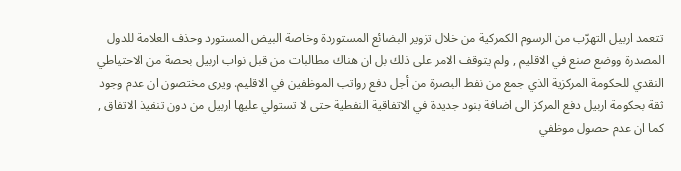تتعمد اربيل التهرّب من الرسوم الكمركية من خلال تزوير البضائع المستوردة وخاصة البيض المستورد وحذف العلامة للدول المصدرة ووضع صنع في الاقليم , ولم يتوقف الامر على ذلك بل ان هناك مطالبات من قبل نواب اربيل بحصة من الاحتياطي النقدي للحكومة المركزية الذي جمع من نفط البصرة من أجل دفع رواتب الموظفين في الاقليم. ويرى مختصون ان عدم وجود ثقة بحكومة اربيل دفع المركز الى اضافة بنود جديدة في الاتفاقية النفطية حتى لا تستولي عليها اربيل من دون تنفيذ الاتفاق , كما ان عدم حصول موظفي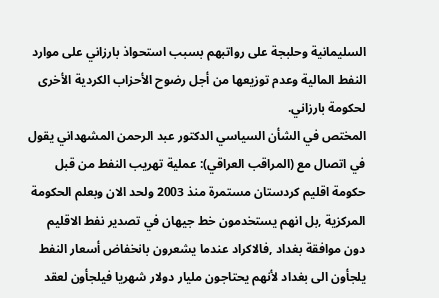السليمانية وحلبجة على رواتبهم بسبب استحواذ بارزاني على موارد النفط المالية وعدم توزيعها من أجل رضوح الأحزاب الكردية الأخرى لحكومة بارزاني.
المختص في الشأن السياسي الدكتور عبد الرحمن المشهداني يقول في اتصال مع (المراقب العراقي): عملية تهريب النفط من قبل حكومة اقليم كردستان مستمرة منذ 2003 ولحد الان وبعلم الحكومة المركزية ,بل انهم يستخدمون خط جيهان في تصدير نفط الاقليم دون موافقة بغداد ,فالاكراد عندما يشعرون بانخفاض أسعار النفط يلجأون الى بغداد لأنهم يحتاجون مليار دولار شهريا فيلجأون لعقد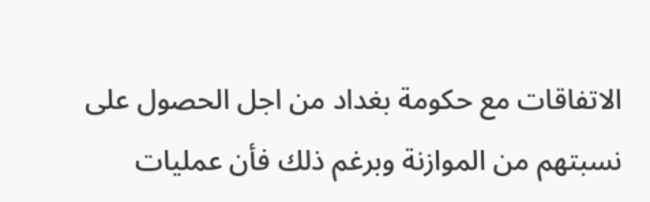الاتفاقات مع حكومة بغداد من اجل الحصول على نسبتهم من الموازنة وبرغم ذلك فأن عمليات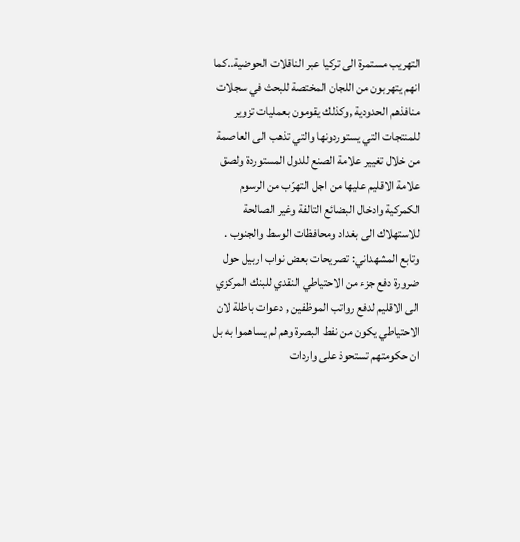التهريب مستمرة الى تركيا عبر الناقلات الحوضية..كما انهم يتهربون من اللجان المختصة للبحث في سجلات منافذهم الحدودية ,وكذلك يقومون بعمليات تزوير للمنتجات التي يستوردونها والتي تذهب الى العاصمة من خلال تغيير علامة الصنع للدول المستوردة ولصق علامة الاقليم عليها من اجل التهرّب من الرسوم الكمركية وادخال البضائع التالفة وغير الصالحة للاستهلاك الى بغداد ومحافظات الوسط والجنوب . وتابع المشهداني: تصريحات بعض نواب اربيل حول ضرورة دفع جزء من الاحتياطي النقدي للبنك المركزي الى الاقليم لدفع رواتب الموظفين , دعوات باطلة لان الاحتياطي يكون من نفط البصرة وهم لم يساهموا به بل ان حكومتهم تستحوذ على واردات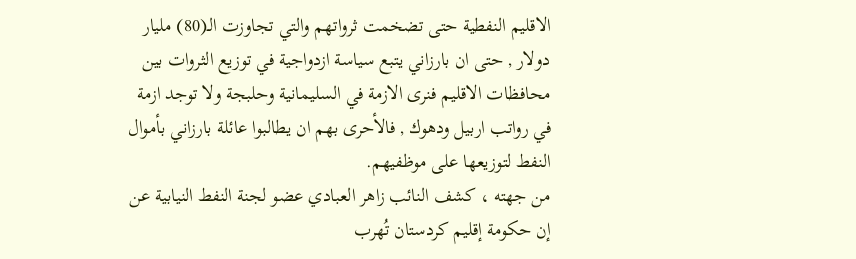الاقليم النفطية حتى تضخمت ثرواتهم والتي تجاوزت الـ(80) مليار دولار , حتى ان بارزاني يتبع سياسة ازدواجية في توزيع الثروات بين محافظات الاقليم فنرى الازمة في السليمانية وحلبجة ولا توجد ازمة في رواتب اربيل ودهوك , فالأحرى بهم ان يطالبوا عائلة بارزاني بأموال النفط لتوزيعها على موظفيهم.
من جهته ، كشف النائب زاهر العبادي عضو لجنة النفط النيابية عن إن حكومة إقليم كردستان تُهرب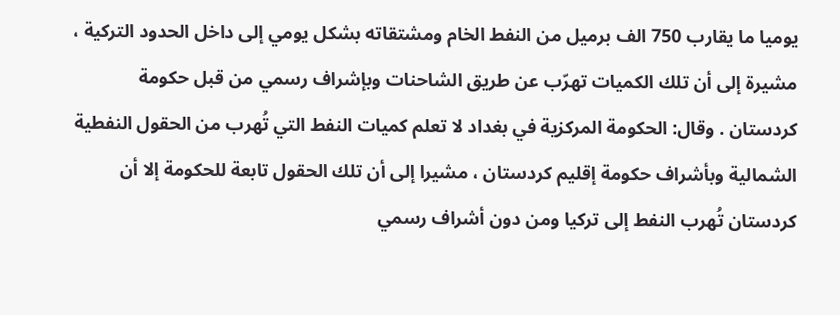يوميا ما يقارب 750 الف برميل من النفط الخام ومشتقاته بشكل يومي إلى داخل الحدود التركية ، مشيرة إلى أن تلك الكميات تهرّب عن طريق الشاحنات وبإشراف رسمي من قبل حكومة كردستان . وقال: الحكومة المركزية في بغداد لا تعلم كميات النفط التي تُهرب من الحقول النفطية الشمالية وبأشراف حكومة إقليم كردستان ، مشيرا إلى أن تلك الحقول تابعة للحكومة إلا أن كردستان تُهرب النفط إلى تركيا ومن دون أشراف رسمي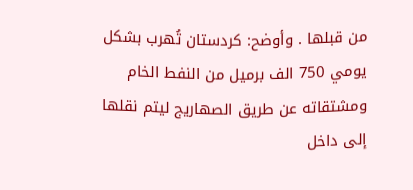من قبلها . وأوضح: كردستان تُهرب بشكل يومي 750 الف برميل من النفط الخام ومشتقاته عن طريق الصهاريج ليتم نقلها إلى داخل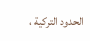الحدود التركية ،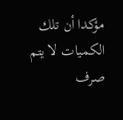مؤكدا أن تلك الكميات لا يتم صرف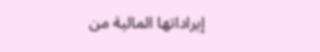إيراداتها المالية من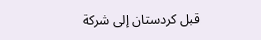قبل كردستان إلى شركة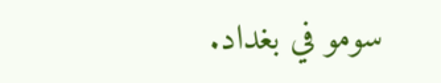سومو في بغداد.